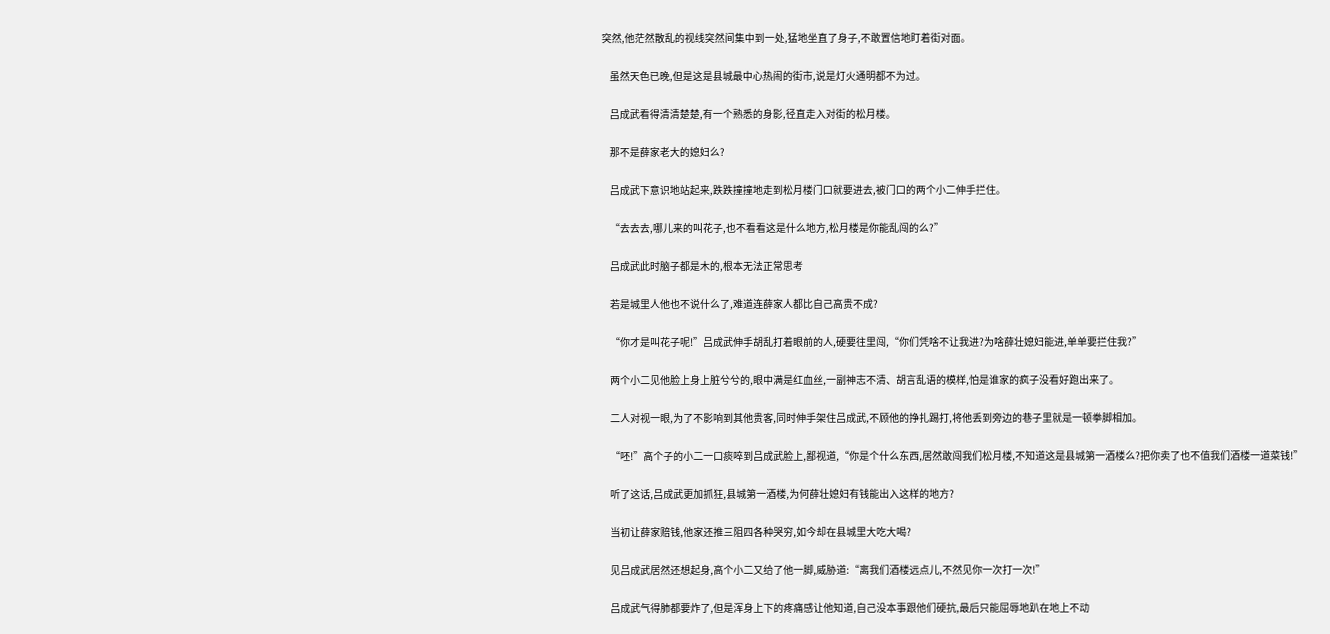突然,他茫然散乱的视线突然间集中到一处,猛地坐直了身子,不敢置信地盯着街对面。

    虽然天色已晚,但是这是县城最中心热闹的街市,说是灯火通明都不为过。

    吕成武看得清清楚楚,有一个熟悉的身影,径直走入对街的松月楼。

    那不是薛家老大的媳妇么?

    吕成武下意识地站起来,跌跌撞撞地走到松月楼门口就要进去,被门口的两个小二伸手拦住。

    “去去去,哪儿来的叫花子,也不看看这是什么地方,松月楼是你能乱闯的么?”

    吕成武此时脑子都是木的,根本无法正常思考

    若是城里人他也不说什么了,难道连薛家人都比自己高贵不成?

    “你才是叫花子呢!”吕成武伸手胡乱打着眼前的人,硬要往里闯,“你们凭啥不让我进?为啥薛壮媳妇能进,单单要拦住我?”

    两个小二见他脸上身上脏兮兮的,眼中满是红血丝,一副神志不清、胡言乱语的模样,怕是谁家的疯子没看好跑出来了。

    二人对视一眼,为了不影响到其他贵客,同时伸手架住吕成武,不顾他的挣扎踢打,将他丢到旁边的巷子里就是一顿拳脚相加。

    “呸!”高个子的小二一口痰啐到吕成武脸上,鄙视道,“你是个什么东西,居然敢闯我们松月楼,不知道这是县城第一酒楼么?把你卖了也不值我们酒楼一道菜钱!”

    听了这话,吕成武更加抓狂,县城第一酒楼,为何薛壮媳妇有钱能出入这样的地方?

    当初让薛家赔钱,他家还推三阻四各种哭穷,如今却在县城里大吃大喝?

    见吕成武居然还想起身,高个小二又给了他一脚,威胁道:“离我们酒楼远点儿,不然见你一次打一次!”

    吕成武气得肺都要炸了,但是浑身上下的疼痛感让他知道,自己没本事跟他们硬抗,最后只能屈辱地趴在地上不动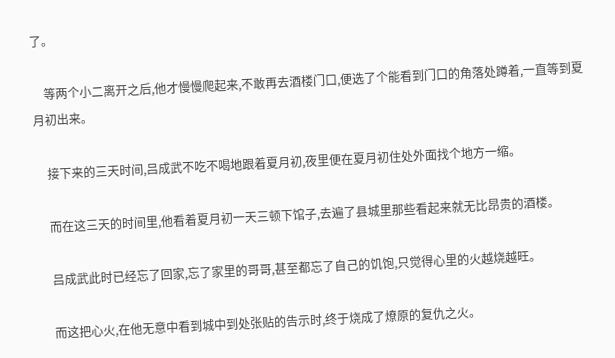了。

    等两个小二离开之后,他才慢慢爬起来,不敢再去酒楼门口,便选了个能看到门口的角落处蹲着,一直等到夏月初出来。

    接下来的三天时间,吕成武不吃不喝地跟着夏月初,夜里便在夏月初住处外面找个地方一缩。

    而在这三天的时间里,他看着夏月初一天三顿下馆子,去遍了县城里那些看起来就无比昂贵的酒楼。

    吕成武此时已经忘了回家,忘了家里的哥哥,甚至都忘了自己的饥饱,只觉得心里的火越烧越旺。

    而这把心火,在他无意中看到城中到处张贴的告示时,终于烧成了燎原的复仇之火。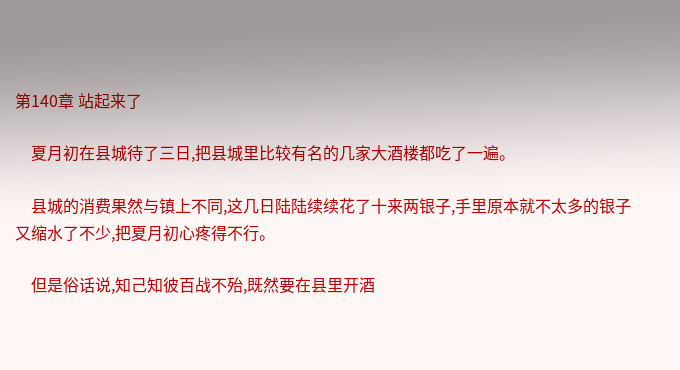第140章 站起来了

    夏月初在县城待了三日,把县城里比较有名的几家大酒楼都吃了一遍。

    县城的消费果然与镇上不同,这几日陆陆续续花了十来两银子,手里原本就不太多的银子又缩水了不少,把夏月初心疼得不行。

    但是俗话说,知己知彼百战不殆,既然要在县里开酒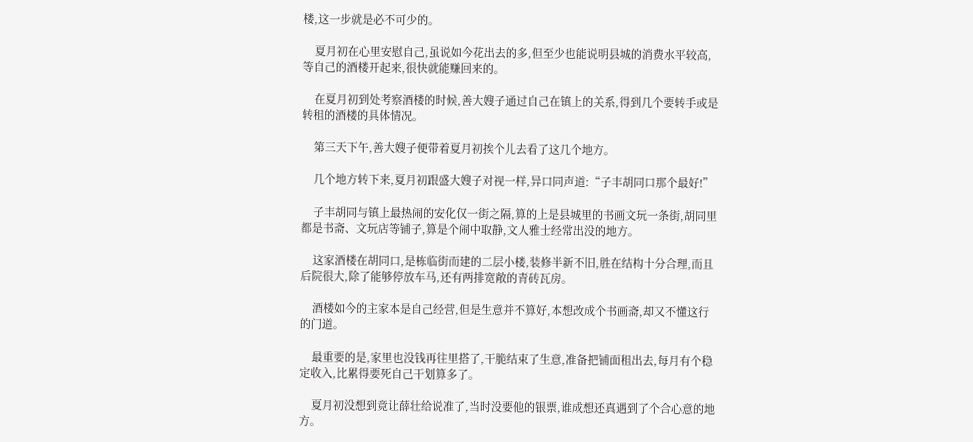楼,这一步就是必不可少的。

    夏月初在心里安慰自己,虽说如今花出去的多,但至少也能说明县城的消费水平较高,等自己的酒楼开起来,很快就能赚回来的。

    在夏月初到处考察酒楼的时候,善大嫂子通过自己在镇上的关系,得到几个要转手或是转租的酒楼的具体情况。

    第三天下午,善大嫂子便带着夏月初挨个儿去看了这几个地方。

    几个地方转下来,夏月初跟盛大嫂子对视一样,异口同声道:“子丰胡同口那个最好!”

    子丰胡同与镇上最热闹的安化仅一街之隔,算的上是县城里的书画文玩一条街,胡同里都是书斋、文玩店等铺子,算是个闹中取静,文人雅士经常出没的地方。

    这家酒楼在胡同口,是栋临街而建的二层小楼,装修半新不旧,胜在结构十分合理,而且后院很大,除了能够停放车马,还有两排宽敞的青砖瓦房。

    酒楼如今的主家本是自己经营,但是生意并不算好,本想改成个书画斋,却又不懂这行的门道。

    最重要的是,家里也没钱再往里搭了,干脆结束了生意,准备把铺面租出去,每月有个稳定收入,比累得要死自己干划算多了。

    夏月初没想到竟让薛壮给说准了,当时没要他的银票,谁成想还真遇到了个合心意的地方。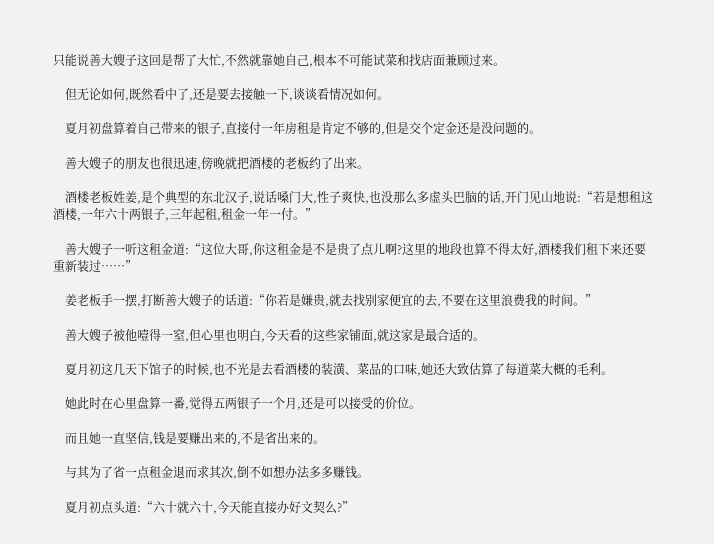只能说善大嫂子这回是帮了大忙,不然就靠她自己,根本不可能试菜和找店面兼顾过来。

    但无论如何,既然看中了,还是要去接触一下,谈谈看情况如何。

    夏月初盘算着自己带来的银子,直接付一年房租是肯定不够的,但是交个定金还是没问题的。

    善大嫂子的朋友也很迅速,傍晚就把酒楼的老板约了出来。

    酒楼老板姓姜,是个典型的东北汉子,说话嗓门大,性子爽快,也没那么多虚头巴脑的话,开门见山地说:“若是想租这酒楼,一年六十两银子,三年起租,租金一年一付。”

    善大嫂子一听这租金道:“这位大哥,你这租金是不是贵了点儿啊?这里的地段也算不得太好,酒楼我们租下来还要重新装过……”

    姜老板手一摆,打断善大嫂子的话道:“你若是嫌贵,就去找别家便宜的去,不要在这里浪费我的时间。”

    善大嫂子被他噎得一窒,但心里也明白,今天看的这些家铺面,就这家是最合适的。

    夏月初这几天下馆子的时候,也不光是去看酒楼的装潢、菜品的口味,她还大致估算了每道菜大概的毛利。

    她此时在心里盘算一番,觉得五两银子一个月,还是可以接受的价位。

    而且她一直坚信,钱是要赚出来的,不是省出来的。

    与其为了省一点租金退而求其次,倒不如想办法多多赚钱。

    夏月初点头道:“六十就六十,今天能直接办好文契么?”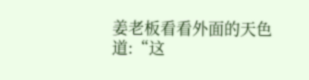姜老板看看外面的天色道:“这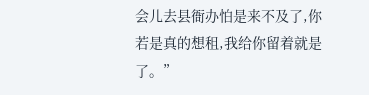会儿去县衙办怕是来不及了,你若是真的想租,我给你留着就是了。”